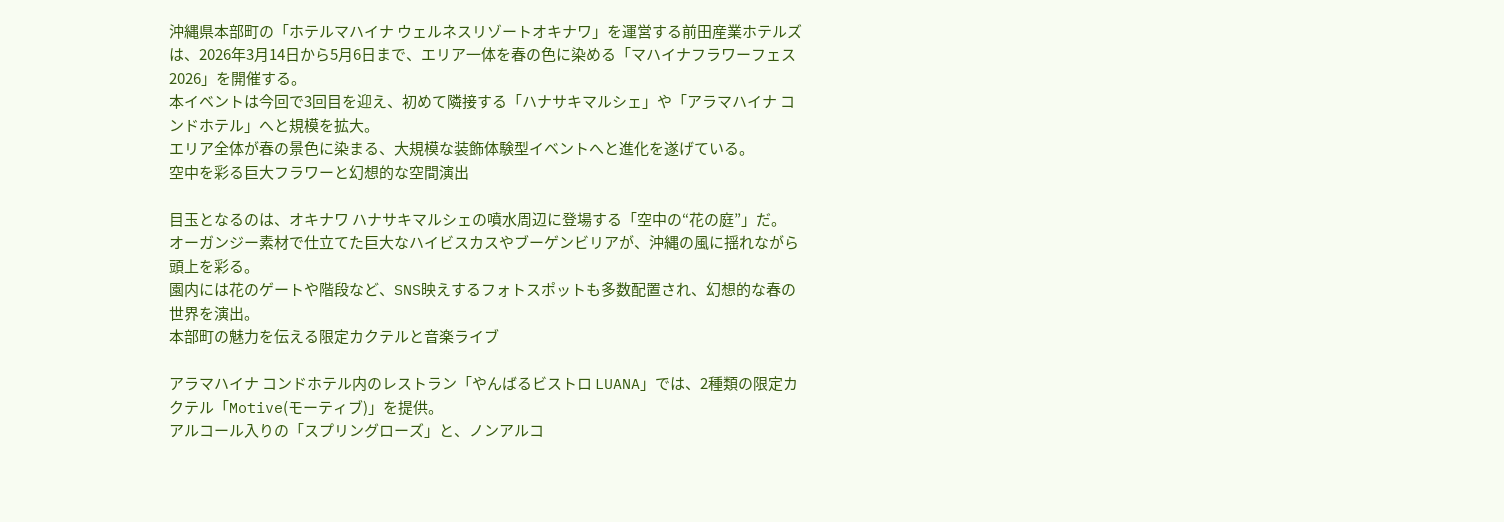沖縄県本部町の「ホテルマハイナ ウェルネスリゾートオキナワ」を運営する前田産業ホテルズは、2026年3月14日から5月6日まで、エリア一体を春の色に染める「マハイナフラワーフェス2026」を開催する。
本イベントは今回で3回目を迎え、初めて隣接する「ハナサキマルシェ」や「アラマハイナ コンドホテル」へと規模を拡大。
エリア全体が春の景色に染まる、大規模な装飾体験型イベントへと進化を遂げている。
空中を彩る巨大フラワーと幻想的な空間演出

目玉となるのは、オキナワ ハナサキマルシェの噴水周辺に登場する「空中の“花の庭”」だ。
オーガンジー素材で仕立てた巨大なハイビスカスやブーゲンビリアが、沖縄の風に揺れながら頭上を彩る。
園内には花のゲートや階段など、SNS映えするフォトスポットも多数配置され、幻想的な春の世界を演出。
本部町の魅力を伝える限定カクテルと音楽ライブ

アラマハイナ コンドホテル内のレストラン「やんばるビストロ LUANA」では、2種類の限定カクテル「Motive(モーティブ)」を提供。
アルコール入りの「スプリングローズ」と、ノンアルコ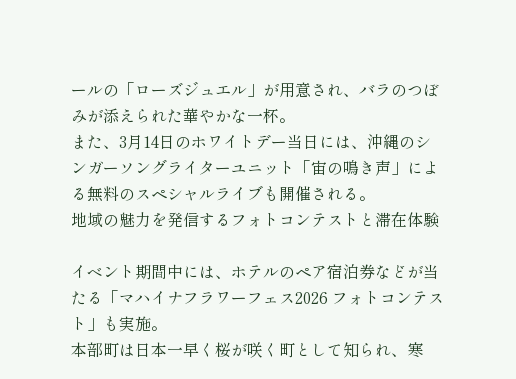ールの「ローズジュエル」が用意され、バラのつぼみが添えられた華やかな一杯。
また、3月14日のホワイトデー当日には、沖縄のシンガーソングライターユニット「宙の鳴き声」による無料のスペシャルライブも開催される。
地域の魅力を発信するフォトコンテストと滞在体験

イベント期間中には、ホテルのペア宿泊券などが当たる「マハイナフラワーフェス2026 フォトコンテスト」も実施。
本部町は日本一早く桜が咲く町として知られ、寒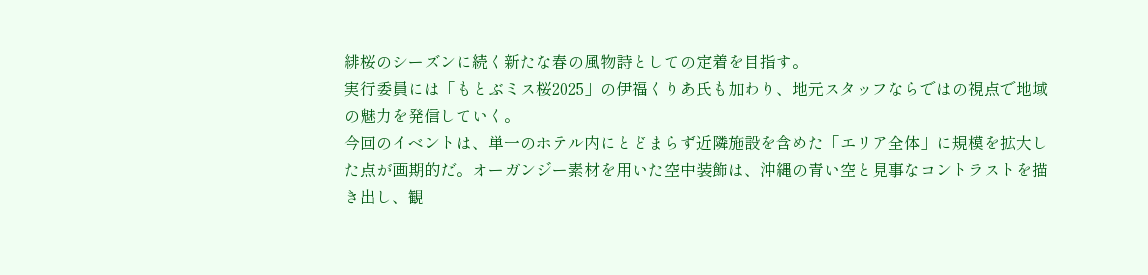緋桜のシーズンに続く新たな春の風物詩としての定着を目指す。
実行委員には「もとぶミス桜2025」の伊福くりあ氏も加わり、地元スタッフならではの視点で地域の魅力を発信していく。
今回のイベントは、単一のホテル内にとどまらず近隣施設を含めた「エリア全体」に規模を拡大した点が画期的だ。オーガンジー素材を用いた空中装飾は、沖縄の青い空と見事なコントラストを描き出し、観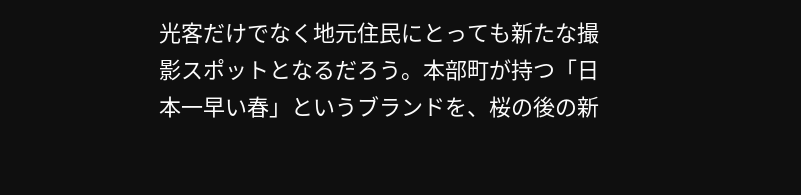光客だけでなく地元住民にとっても新たな撮影スポットとなるだろう。本部町が持つ「日本一早い春」というブランドを、桜の後の新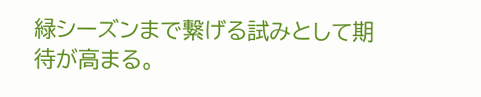緑シーズンまで繋げる試みとして期待が高まる。